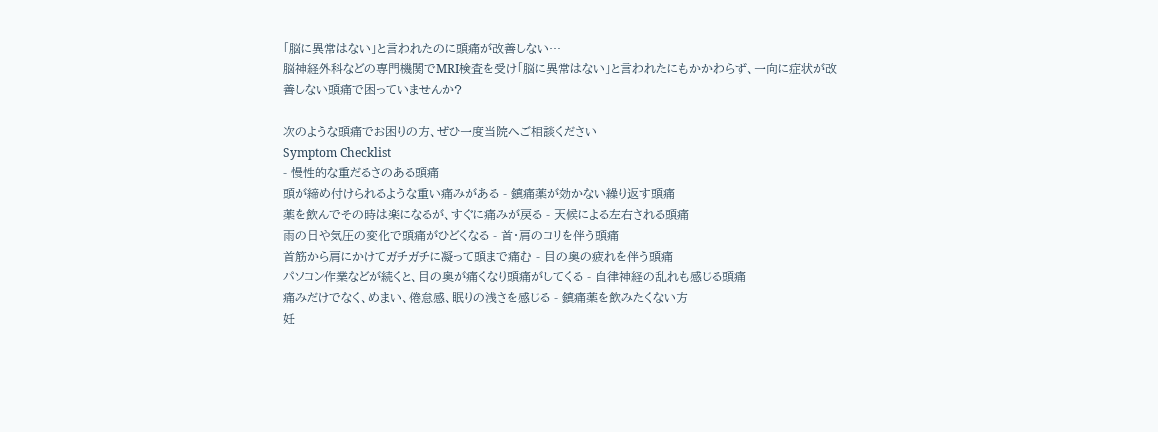「脳に異常はない」と言われたのに頭痛が改善しない…
脳神経外科などの専門機関でMRI検査を受け「脳に異常はない」と言われたにもかかわらず、一向に症状が改善しない頭痛で困っていませんか?

次のような頭痛でお困りの方、ぜひ一度当院へご相談ください
Symptom Checklist
- 慢性的な重だるさのある頭痛
頭が締め付けられるような重い痛みがある - 鎮痛薬が効かない繰り返す頭痛
薬を飲んでその時は楽になるが、すぐに痛みが戻る - 天候による左右される頭痛
雨の日や気圧の変化で頭痛がひどくなる - 首・肩のコリを伴う頭痛
首筋から肩にかけてガチガチに凝って頭まで痛む - 目の奥の疲れを伴う頭痛
パソコン作業などが続くと、目の奥が痛くなり頭痛がしてくる - 自律神経の乱れも感じる頭痛
痛みだけでなく、めまい、倦怠感、眠りの浅さを感じる - 鎮痛薬を飲みたくない方
妊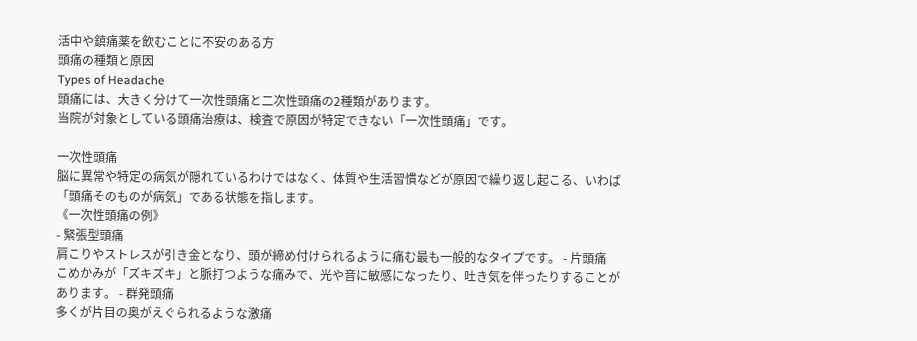活中や鎮痛薬を飲むことに不安のある方
頭痛の種類と原因
Types of Headache
頭痛には、大きく分けて一次性頭痛と二次性頭痛の2種類があります。
当院が対象としている頭痛治療は、検査で原因が特定できない「一次性頭痛」です。

一次性頭痛
脳に異常や特定の病気が隠れているわけではなく、体質や生活習慣などが原因で繰り返し起こる、いわば「頭痛そのものが病気」である状態を指します。
《一次性頭痛の例》
- 緊張型頭痛
肩こりやストレスが引き金となり、頭が締め付けられるように痛む最も一般的なタイプです。 - 片頭痛
こめかみが「ズキズキ」と脈打つような痛みで、光や音に敏感になったり、吐き気を伴ったりすることがあります。 - 群発頭痛
多くが片目の奥がえぐられるような激痛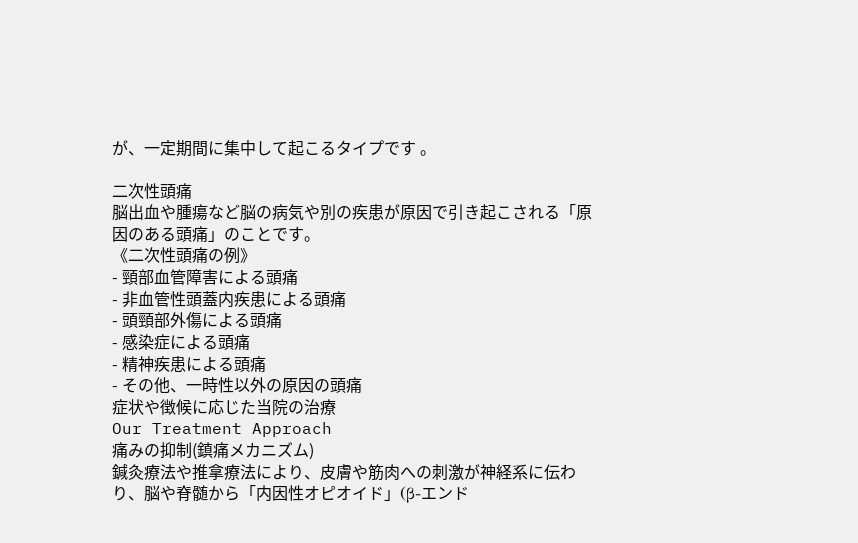が、一定期間に集中して起こるタイプです 。

二次性頭痛
脳出血や腫瘍など脳の病気や別の疾患が原因で引き起こされる「原因のある頭痛」のことです。
《二次性頭痛の例》
- 頸部血管障害による頭痛
- 非血管性頭蓋内疾患による頭痛
- 頭頸部外傷による頭痛
- 感染症による頭痛
- 精神疾患による頭痛
- その他、一時性以外の原因の頭痛
症状や徴候に応じた当院の治療
Our Treatment Approach
痛みの抑制(鎮痛メカニズム)
鍼灸療法や推拿療法により、皮膚や筋肉への刺激が神経系に伝わり、脳や脊髄から「内因性オピオイド」(β-エンド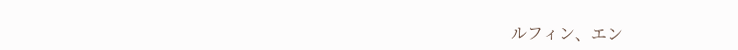ルフィン、エン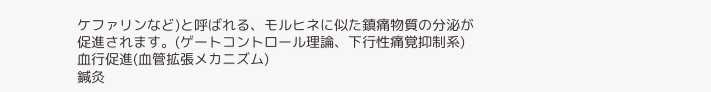ケファリンなど)と呼ばれる、モルヒネに似た鎮痛物質の分泌が促進されます。(ゲートコントロール理論、下行性痛覚抑制系)
血行促進(血管拡張メカニズム)
鍼灸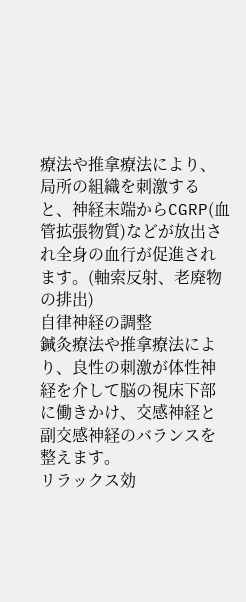療法や推拿療法により、局所の組織を刺激すると、神経末端からCGRP(血管拡張物質)などが放出され全身の血行が促進されます。(軸索反射、老廃物の排出)
自律神経の調整
鍼灸療法や推拿療法により、良性の刺激が体性神経を介して脳の視床下部に働きかけ、交感神経と副交感神経のバランスを整えます。
リラックス効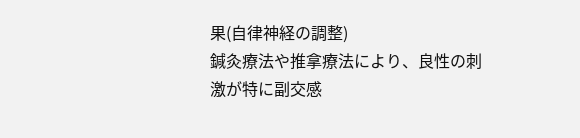果(自律神経の調整)
鍼灸療法や推拿療法により、良性の刺激が特に副交感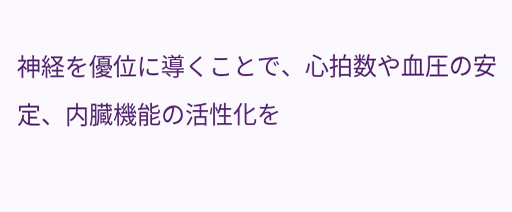神経を優位に導くことで、心拍数や血圧の安定、内臓機能の活性化を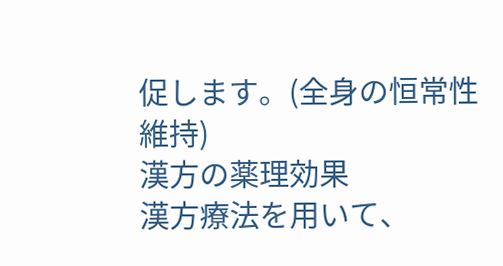促します。(全身の恒常性維持)
漢方の薬理効果
漢方療法を用いて、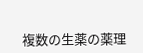複数の生薬の薬理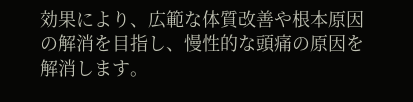効果により、広範な体質改善や根本原因の解消を目指し、慢性的な頭痛の原因を解消します。